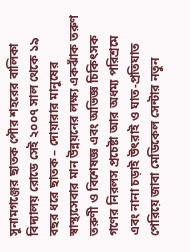সুনামগঞ্জের ছাতক পৌর শহরের বালিকা বিদ্যালয় রোডে সেই ২০০৭ সাল থেকে ১৯ বছর ধরে ছাতক – দোয়ারার মানুষের স্বাস্থ্যসেবার মান উন্নয়নের লক্ষ্য একঝাঁক তরুণ তরুণী ও বিশেষজ্ঞ এবং অভিজ্ঞ চিকিৎসক গণের নিরলস প্রচেষ্টা আর অধম্য পরিশ্রমে এবং নানা চড়াই উৎরাই ও ঘাত-প্রতিঘাত পেরিয়ে জাবা মেডিকেল সেন্টার নতুন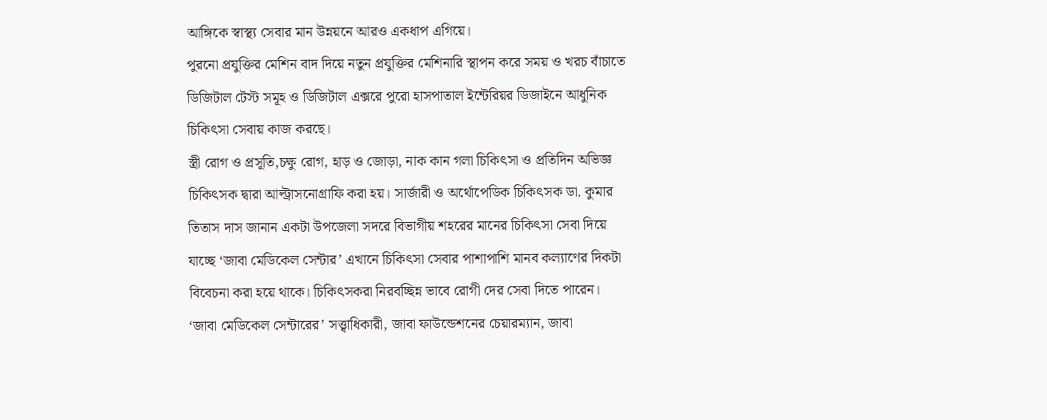আঙ্গিকে স্বাস্থ্য সেবার মান উন্নয়নে আরও একধাপ এগিয়ে।
পুরনো প্রযুক্তির মেশিন বাদ দিয়ে নতুন প্রযুক্তির মেশিনারি স্থাপন করে সময় ও খরচ বাঁচাতে ডিজিটাল টেস্ট সমূহ ও ডিজিটাল এক্সরে পুরো হাসপাতাল ইন্টেরিয়র ডিজাইনে আধুনিক চিকিৎসা সেবায় কাজ করছে।
স্ত্রী রোগ ও প্রসূতি,চক্ষু রোগ, হাড় ও জোড়া, নাক কান গলা চিকিৎসা ও প্রতিদিন অভিজ্ঞ চিকিৎসক দ্বারা আল্ট্রাসনোগ্রাফি করা হয়। সার্জারী ও অর্থোপেডিক চিকিৎসক ডা. কুমার তিতাস দাস জানান একটা উপজেলা সদরে বিভাগীয় শহরের মানের চিকিৎসা সেবা দিয়ে যাচ্ছে ‘জাবা মেডিকেল সেন্টার’ এখানে চিকিৎসা সেবার পাশাপাশি মানব কল্যাণের দিকটা বিবেচনা করা হয়ে থাকে। চিকিৎসকরা নিরবচ্ছিন্ন ভাবে রোগী দের সেবা দিতে পারেন।
‘জাবা মেডিকেল সেন্টারের’ সত্ত্বাধিকারী, জাবা ফাউন্ডেশনের চেয়ারম্যান, জাবা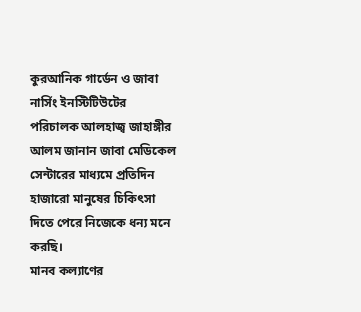কুরআনিক গার্ডেন ও জাবা নার্সিং ইনস্টিটিউটের পরিচালক আলহাজ্ব জাহাঙ্গীর আলম জানান জাবা মেডিকেল সেন্টারের মাধ্যমে প্রতিদিন হাজারো মানুষের চিকিৎসা দিতে পেরে নিজেকে ধন্য মনে করছি।
মানব কল্যাণের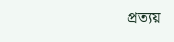প্রত্যয়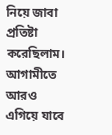নিয়ে জাবা প্রতিষ্টা করেছিলাম। আগামীতে আরও এগিয়ে যাবে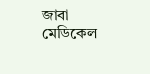জাবা মেডিকেল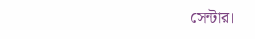সেন্টার।